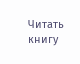Читать книгу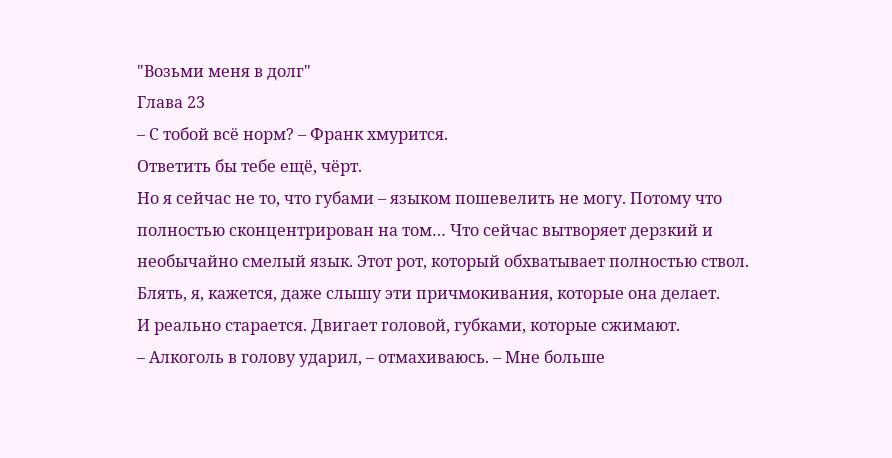"Возьми меня в долг"
Глава 23
– С тобой всё норм? – Франк хмурится.
Ответить бы тебе ещё, чёрт.
Но я сейчас не то, что губами – языком пошевелить не могу. Потому что полностью сконцентрирован на том… Что сейчас вытворяет дерзкий и необычайно смелый язык. Этот рот, который обхватывает полностью ствол.
Блять, я, кажется, даже слышу эти причмокивания, которые она делает.
И реально старается. Двигает головой, губками, которые сжимают.
– Алкоголь в голову ударил, – отмахиваюсь. – Мне больше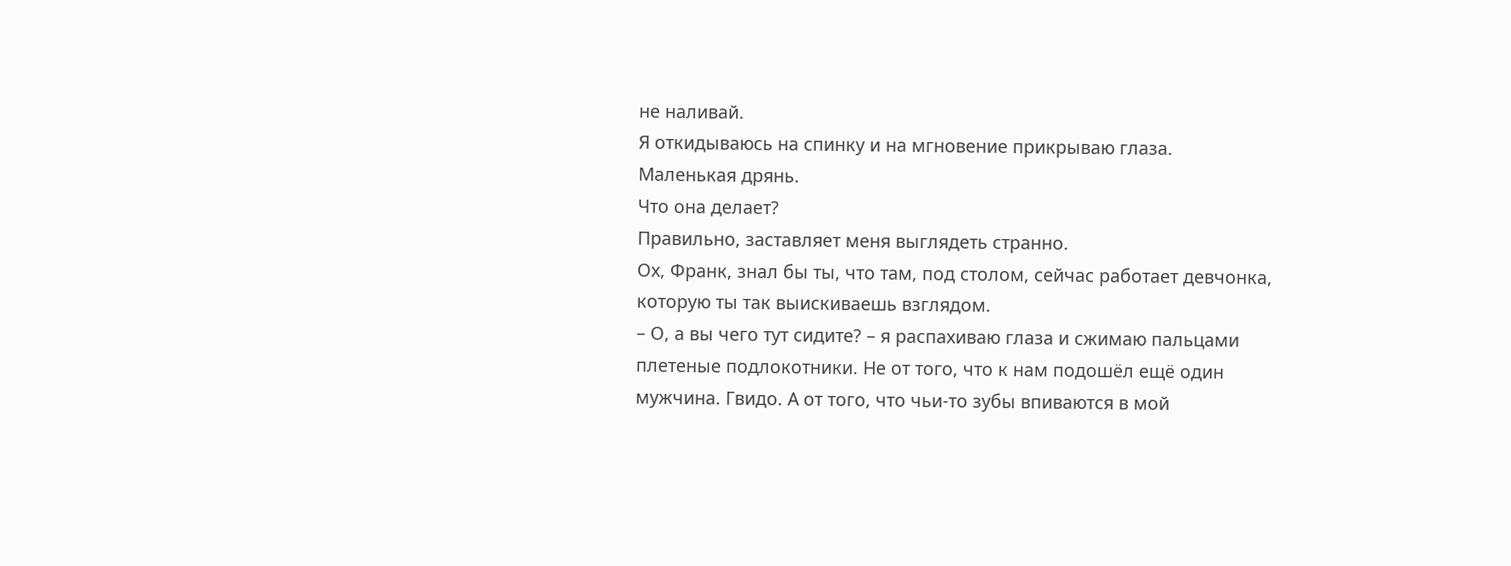не наливай.
Я откидываюсь на спинку и на мгновение прикрываю глаза.
Маленькая дрянь.
Что она делает?
Правильно, заставляет меня выглядеть странно.
Ох, Франк, знал бы ты, что там, под столом, сейчас работает девчонка, которую ты так выискиваешь взглядом.
– О, а вы чего тут сидите? – я распахиваю глаза и сжимаю пальцами плетеные подлокотники. Не от того, что к нам подошёл ещё один мужчина. Гвидо. А от того, что чьи-то зубы впиваются в мой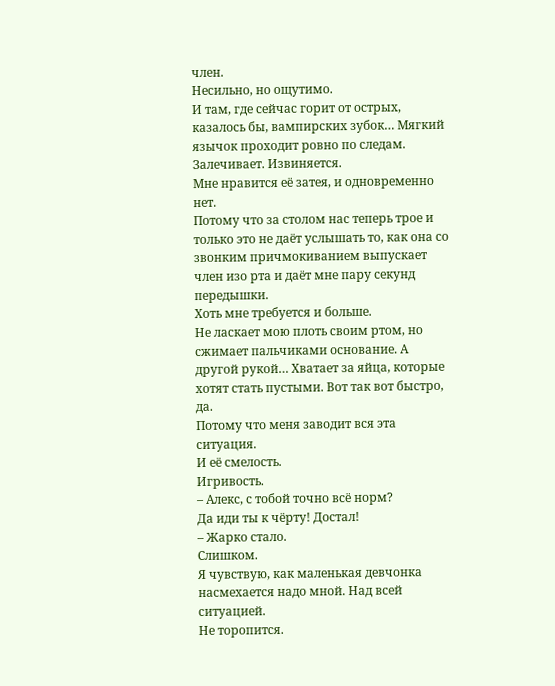член.
Несильно, но ощутимо.
И там, где сейчас горит от острых, казалось бы, вампирских зубок… Мягкий язычок проходит ровно по следам. Залечивает. Извиняется.
Мне нравится её затея, и одновременно нет.
Потому что за столом нас теперь трое и только это не даёт услышать то, как она со звонким причмокиванием выпускает член изо рта и даёт мне пару секунд передышки.
Хоть мне требуется и больше.
Не ласкает мою плоть своим ртом, но сжимает пальчиками основание. А другой рукой… Хватает за яйца, которые хотят стать пустыми. Вот так вот быстро, да.
Потому что меня заводит вся эта ситуация.
И её смелость.
Игривость.
– Алекс, с тобой точно всё норм?
Да иди ты к чёрту! Достал!
– Жарко стало.
Слишком.
Я чувствую, как маленькая девчонка насмехается надо мной. Над всей ситуацией.
Не торопится.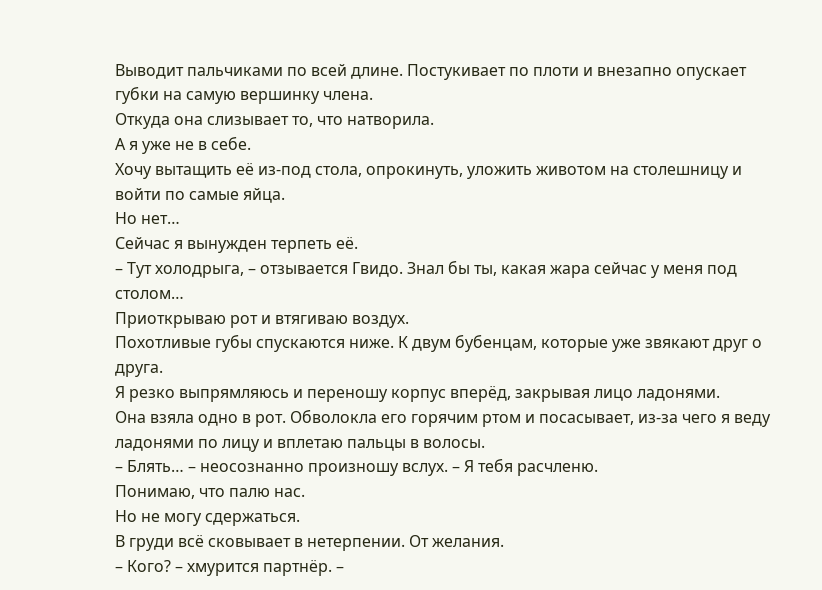Выводит пальчиками по всей длине. Постукивает по плоти и внезапно опускает губки на самую вершинку члена.
Откуда она слизывает то, что натворила.
А я уже не в себе.
Хочу вытащить её из-под стола, опрокинуть, уложить животом на столешницу и войти по самые яйца.
Но нет…
Сейчас я вынужден терпеть её.
– Тут холодрыга, – отзывается Гвидо. Знал бы ты, какая жара сейчас у меня под столом…
Приоткрываю рот и втягиваю воздух.
Похотливые губы спускаются ниже. К двум бубенцам, которые уже звякают друг о друга.
Я резко выпрямляюсь и переношу корпус вперёд, закрывая лицо ладонями.
Она взяла одно в рот. Обволокла его горячим ртом и посасывает, из-за чего я веду ладонями по лицу и вплетаю пальцы в волосы.
– Блять… – неосознанно произношу вслух. – Я тебя расчленю.
Понимаю, что палю нас.
Но не могу сдержаться.
В груди всё сковывает в нетерпении. От желания.
– Кого? – хмурится партнёр. –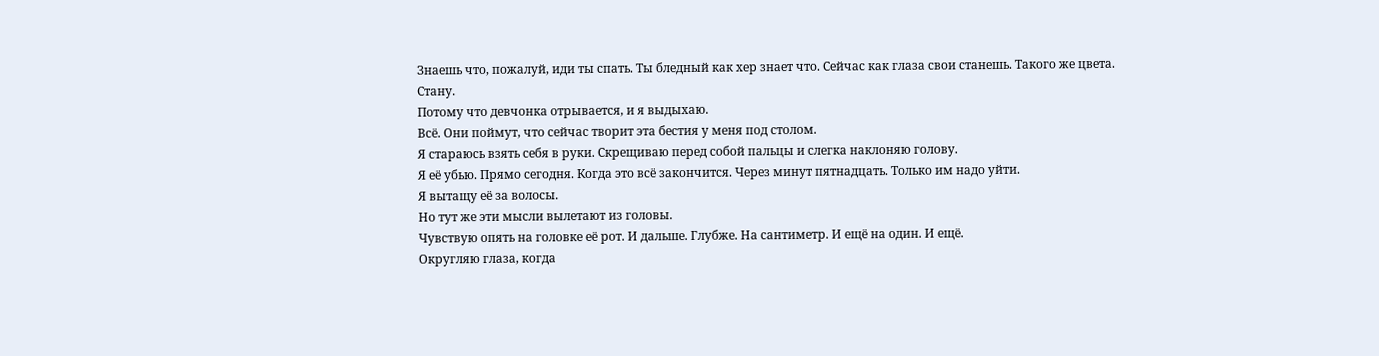Знаешь что, пожалуй, иди ты спать. Ты бледный как хер знает что. Сейчас как глаза свои станешь. Такого же цвета.
Стану.
Потому что девчонка отрывается, и я выдыхаю.
Всё. Они поймут, что сейчас творит эта бестия у меня под столом.
Я стараюсь взять себя в руки. Скрещиваю перед собой пальцы и слегка наклоняю голову.
Я её убью. Прямо сегодня. Когда это всё закончится. Через минут пятнадцать. Только им надо уйти.
Я вытащу её за волосы.
Но тут же эти мысли вылетают из головы.
Чувствую опять на головке её рот. И дальше. Глубже. На сантиметр. И ещё на один. И ещё.
Округляю глаза, когда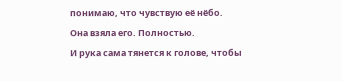понимаю, что чувствую её нёбо.
Она взяла его. Полностью.
И рука сама тянется к голове, чтобы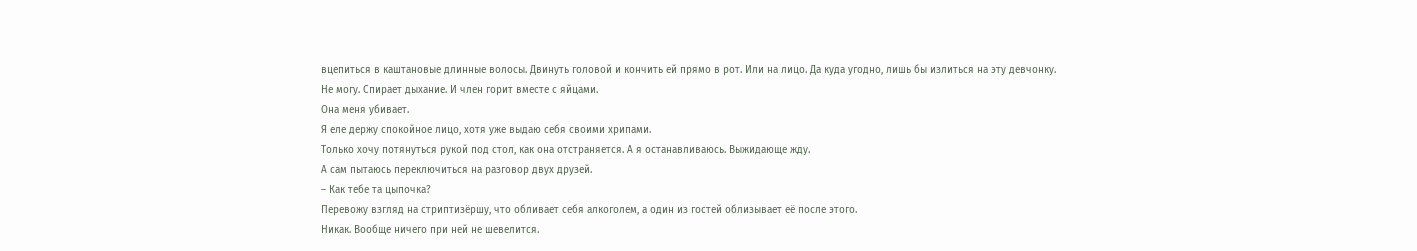вцепиться в каштановые длинные волосы. Двинуть головой и кончить ей прямо в рот. Или на лицо. Да куда угодно, лишь бы излиться на эту девчонку.
Не могу. Спирает дыхание. И член горит вместе с яйцами.
Она меня убивает.
Я еле держу спокойное лицо, хотя уже выдаю себя своими хрипами.
Только хочу потянуться рукой под стол, как она отстраняется. А я останавливаюсь. Выжидающе жду.
А сам пытаюсь переключиться на разговор двух друзей.
– Как тебе та цыпочка?
Перевожу взгляд на стриптизёршу, что обливает себя алкоголем, а один из гостей облизывает её после этого.
Никак. Вообще ничего при ней не шевелится.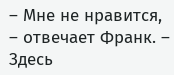– Мне не нравится, – отвечает Франк. – Здесь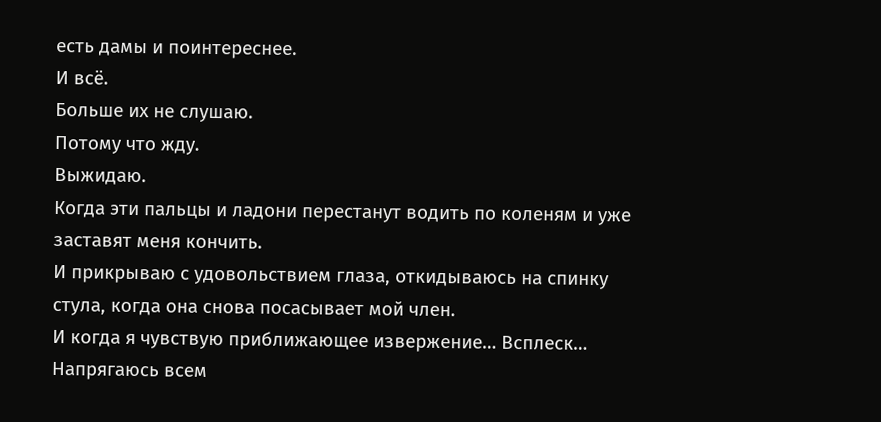есть дамы и поинтереснее.
И всё.
Больше их не слушаю.
Потому что жду.
Выжидаю.
Когда эти пальцы и ладони перестанут водить по коленям и уже заставят меня кончить.
И прикрываю с удовольствием глаза, откидываюсь на спинку стула, когда она снова посасывает мой член.
И когда я чувствую приближающее извержение… Всплеск… Напрягаюсь всем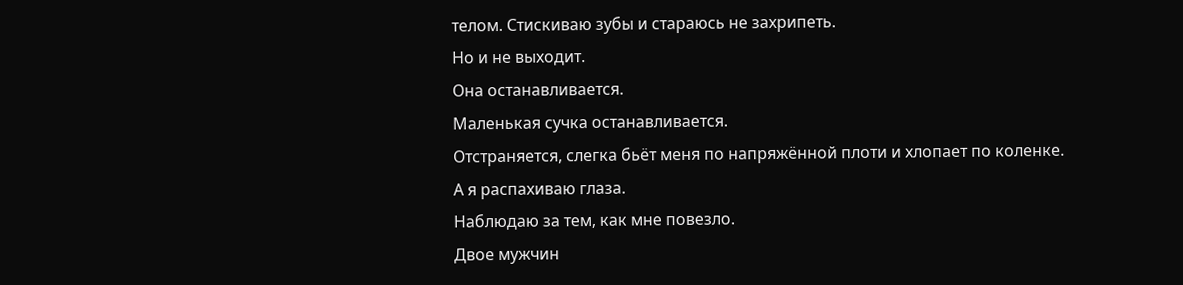телом. Стискиваю зубы и стараюсь не захрипеть.
Но и не выходит.
Она останавливается.
Маленькая сучка останавливается.
Отстраняется, слегка бьёт меня по напряжённой плоти и хлопает по коленке.
А я распахиваю глаза.
Наблюдаю за тем, как мне повезло.
Двое мужчин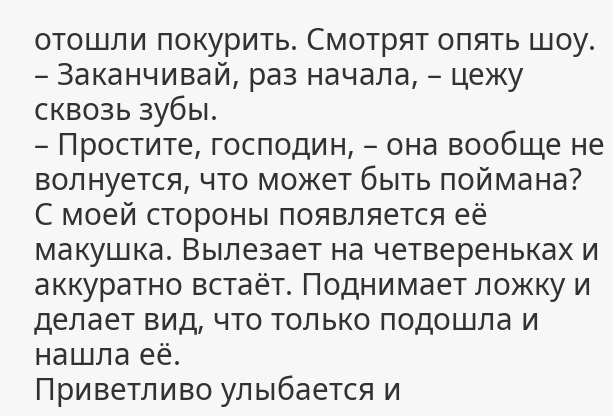отошли покурить. Смотрят опять шоу.
– Заканчивай, раз начала, – цежу сквозь зубы.
– Простите, господин, – она вообще не волнуется, что может быть поймана?
С моей стороны появляется её макушка. Вылезает на четвереньках и аккуратно встаёт. Поднимает ложку и делает вид, что только подошла и нашла её.
Приветливо улыбается и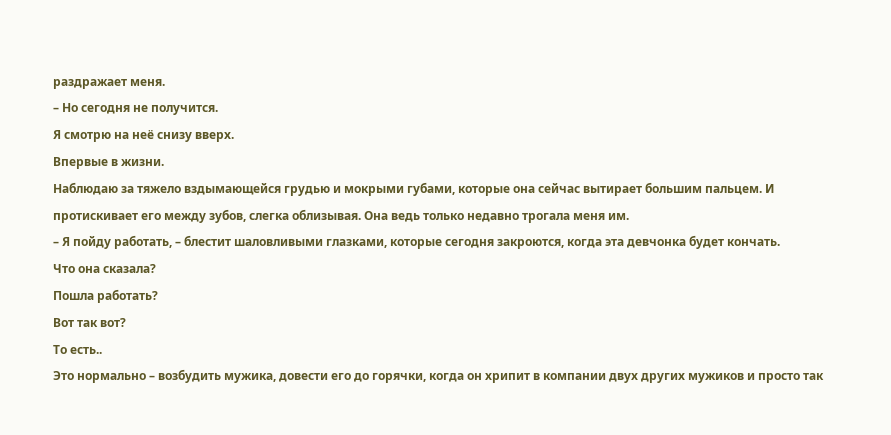раздражает меня.
– Но сегодня не получится.
Я смотрю на неё снизу вверх.
Впервые в жизни.
Наблюдаю за тяжело вздымающейся грудью и мокрыми губами, которые она сейчас вытирает большим пальцем. И протискивает его между зубов, слегка облизывая. Она ведь только недавно трогала меня им.
– Я пойду работать, – блестит шаловливыми глазками, которые сегодня закроются, когда эта девчонка будет кончать.
Что она сказала?
Пошла работать?
Вот так вот?
То есть..
Это нормально – возбудить мужика, довести его до горячки, когда он хрипит в компании двух других мужиков и просто так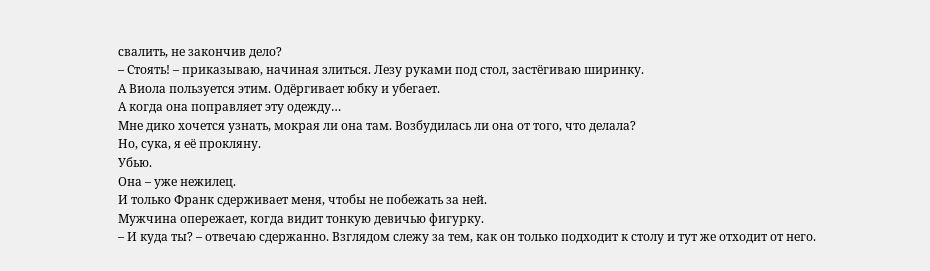свалить, не закончив дело?
– Стоять! – приказываю, начиная злиться. Лезу руками под стол, застёгиваю ширинку.
А Виола пользуется этим. Одёргивает юбку и убегает.
А когда она поправляет эту одежду…
Мне дико хочется узнать, мокрая ли она там. Возбудилась ли она от того, что делала?
Но, сука, я её прокляну.
Убью.
Она – уже нежилец.
И только Франк сдерживает меня, чтобы не побежать за ней.
Мужчина опережает, когда видит тонкую девичью фигурку.
– И куда ты? – отвечаю сдержанно. Взглядом слежу за тем, как он только подходит к столу и тут же отходит от него.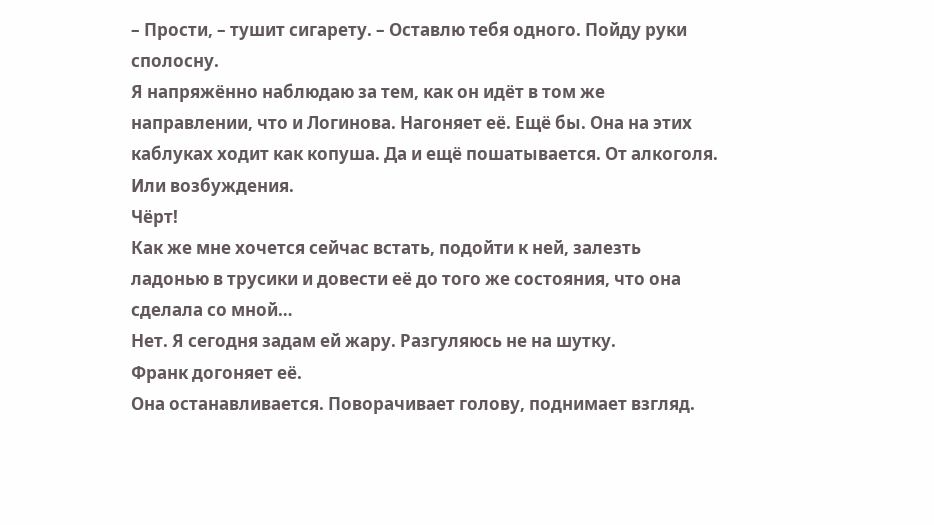– Прости, – тушит сигарету. – Оставлю тебя одного. Пойду руки сполосну.
Я напряжённо наблюдаю за тем, как он идёт в том же направлении, что и Логинова. Нагоняет её. Ещё бы. Она на этих каблуках ходит как копуша. Да и ещё пошатывается. От алкоголя. Или возбуждения.
Чёрт!
Как же мне хочется сейчас встать, подойти к ней, залезть ладонью в трусики и довести её до того же состояния, что она сделала со мной…
Нет. Я сегодня задам ей жару. Разгуляюсь не на шутку.
Франк догоняет её.
Она останавливается. Поворачивает голову, поднимает взгляд.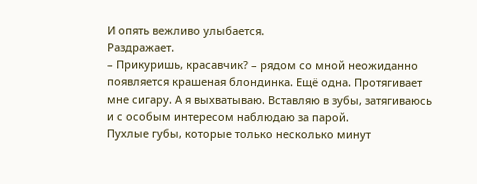И опять вежливо улыбается.
Раздражает.
– Прикуришь, красавчик? – рядом со мной неожиданно появляется крашеная блондинка. Ещё одна. Протягивает мне сигару. А я выхватываю. Вставляю в зубы, затягиваюсь и с особым интересом наблюдаю за парой.
Пухлые губы, которые только несколько минут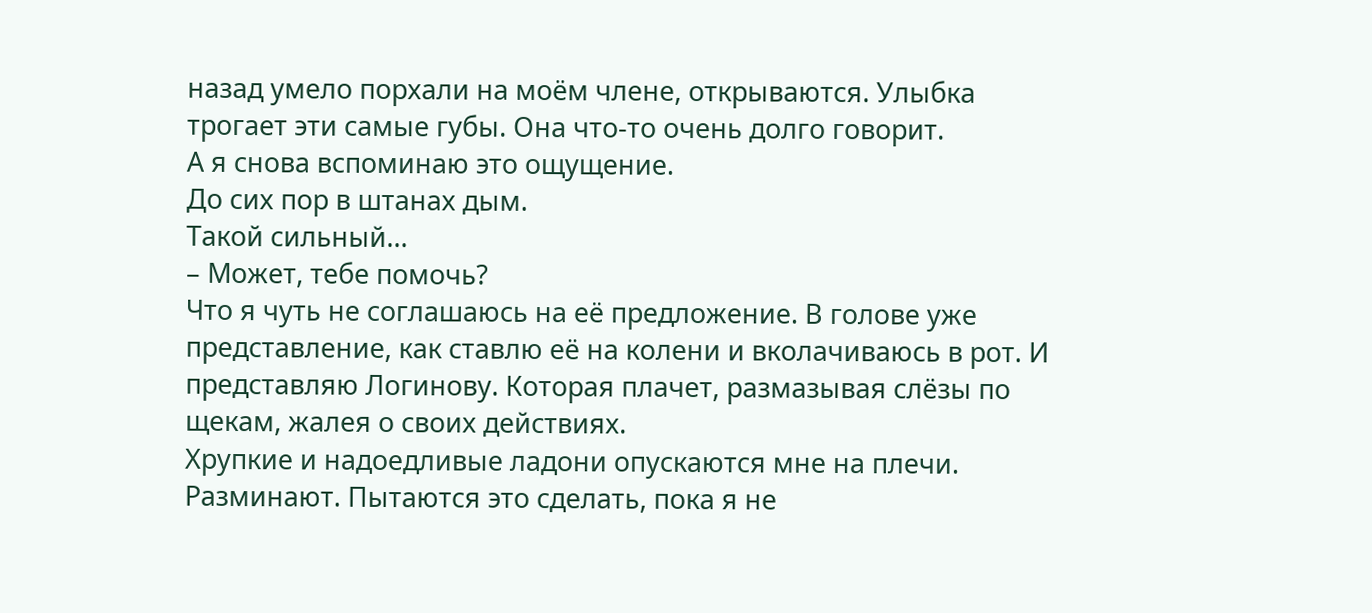назад умело порхали на моём члене, открываются. Улыбка трогает эти самые губы. Она что-то очень долго говорит.
А я снова вспоминаю это ощущение.
До сих пор в штанах дым.
Такой сильный…
– Может, тебе помочь?
Что я чуть не соглашаюсь на её предложение. В голове уже представление, как ставлю её на колени и вколачиваюсь в рот. И представляю Логинову. Которая плачет, размазывая слёзы по щекам, жалея о своих действиях.
Хрупкие и надоедливые ладони опускаются мне на плечи. Разминают. Пытаются это сделать, пока я не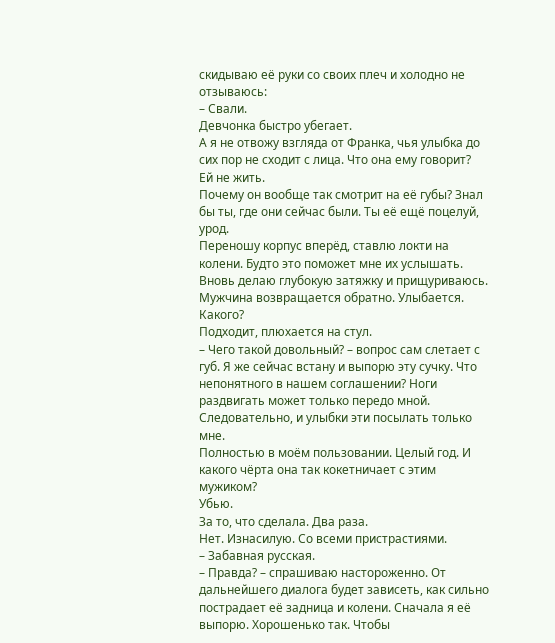скидываю её руки со своих плеч и холодно не отзываюсь:
– Свали.
Девчонка быстро убегает.
А я не отвожу взгляда от Франка, чья улыбка до сих пор не сходит с лица. Что она ему говорит?
Ей не жить.
Почему он вообще так смотрит на её губы? Знал бы ты, где они сейчас были. Ты её ещё поцелуй, урод.
Переношу корпус вперёд, ставлю локти на колени. Будто это поможет мне их услышать. Вновь делаю глубокую затяжку и прищуриваюсь. Мужчина возвращается обратно. Улыбается.
Какого?
Подходит, плюхается на стул.
– Чего такой довольный? – вопрос сам слетает с губ. Я же сейчас встану и выпорю эту сучку. Что непонятного в нашем соглашении? Ноги раздвигать может только передо мной. Следовательно, и улыбки эти посылать только мне.
Полностью в моём пользовании. Целый год. И какого чёрта она так кокетничает с этим мужиком?
Убью.
За то, что сделала. Два раза.
Нет. Изнасилую. Со всеми пристрастиями.
– Забавная русская.
– Правда? – спрашиваю настороженно. От дальнейшего диалога будет зависеть, как сильно пострадает её задница и колени. Сначала я её выпорю. Хорошенько так. Чтобы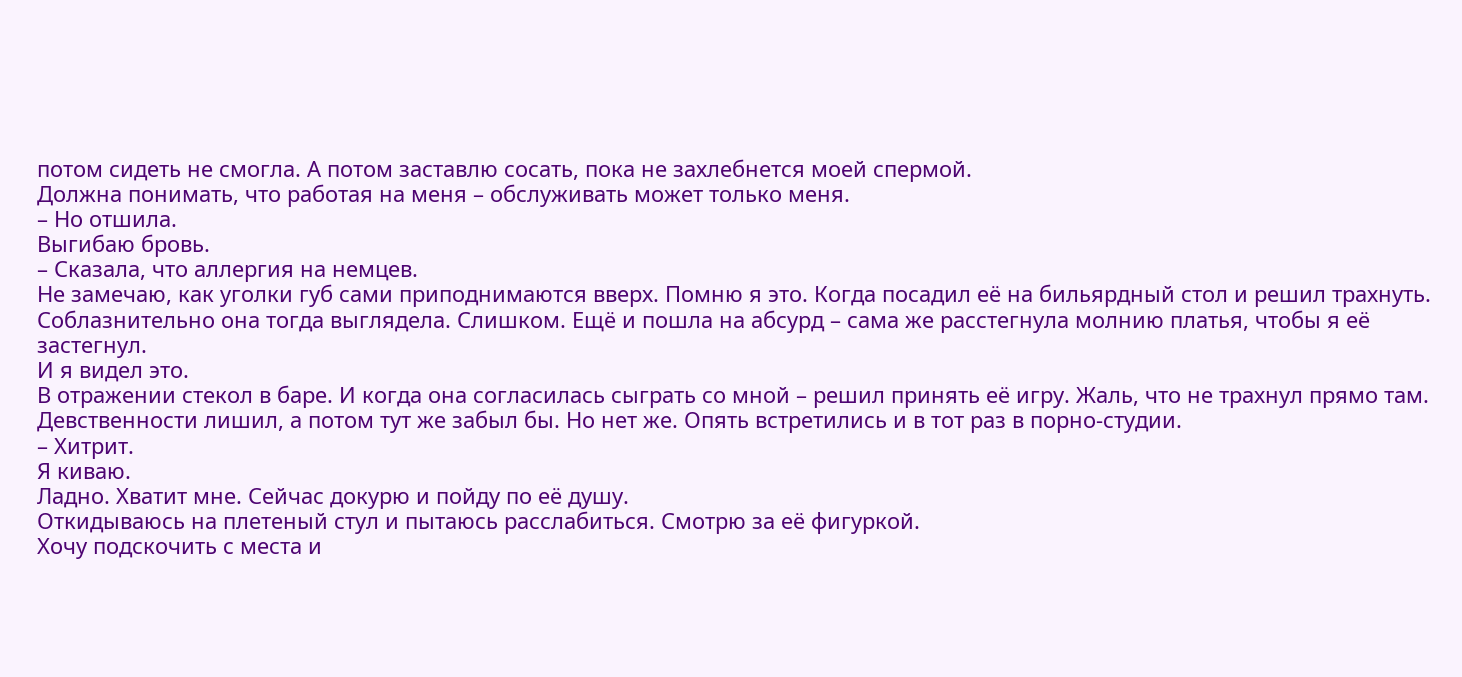потом сидеть не смогла. А потом заставлю сосать, пока не захлебнется моей спермой.
Должна понимать, что работая на меня – обслуживать может только меня.
– Но отшила.
Выгибаю бровь.
– Сказала, что аллергия на немцев.
Не замечаю, как уголки губ сами приподнимаются вверх. Помню я это. Когда посадил её на бильярдный стол и решил трахнуть. Соблазнительно она тогда выглядела. Слишком. Ещё и пошла на абсурд – сама же расстегнула молнию платья, чтобы я её застегнул.
И я видел это.
В отражении стекол в баре. И когда она согласилась сыграть со мной – решил принять её игру. Жаль, что не трахнул прямо там. Девственности лишил, а потом тут же забыл бы. Но нет же. Опять встретились и в тот раз в порно-студии.
– Хитрит.
Я киваю.
Ладно. Хватит мне. Сейчас докурю и пойду по её душу.
Откидываюсь на плетеный стул и пытаюсь расслабиться. Смотрю за её фигуркой.
Хочу подскочить с места и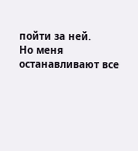пойти за ней.
Но меня останавливают все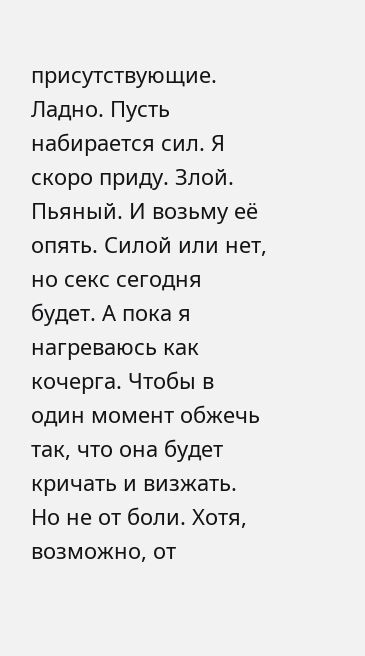присутствующие.
Ладно. Пусть набирается сил. Я скоро приду. Злой. Пьяный. И возьму её опять. Силой или нет, но секс сегодня будет. А пока я нагреваюсь как кочерга. Чтобы в один момент обжечь так, что она будет кричать и визжать.
Но не от боли. Хотя, возможно, от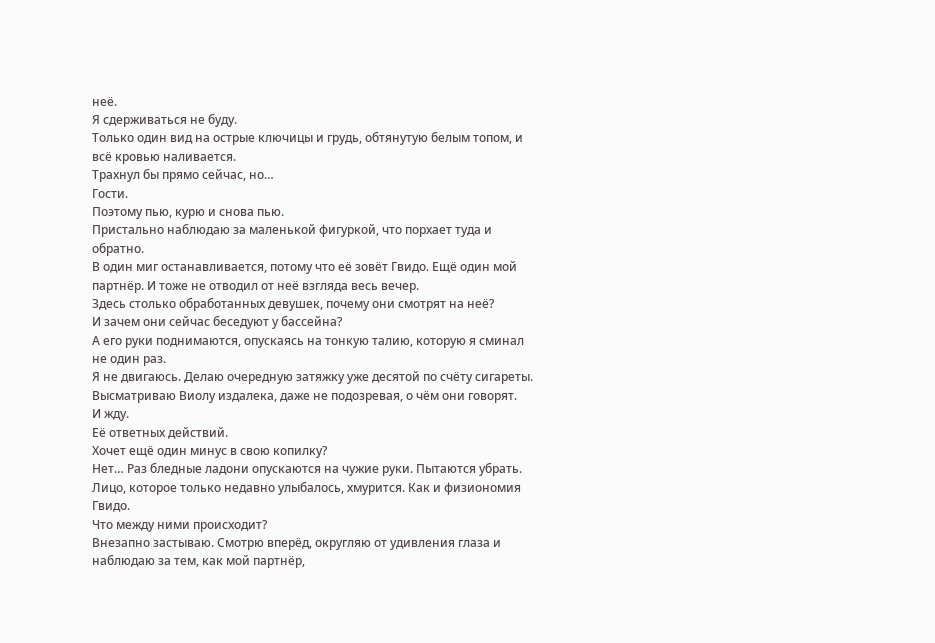неё.
Я сдерживаться не буду.
Только один вид на острые ключицы и грудь, обтянутую белым топом, и всё кровью наливается.
Трахнул бы прямо сейчас, но…
Гости.
Поэтому пью, курю и снова пью.
Пристально наблюдаю за маленькой фигуркой, что порхает туда и обратно.
В один миг останавливается, потому что её зовёт Гвидо. Ещё один мой партнёр. И тоже не отводил от неё взгляда весь вечер.
Здесь столько обработанных девушек, почему они смотрят на неё?
И зачем они сейчас беседуют у бассейна?
А его руки поднимаются, опускаясь на тонкую талию, которую я сминал не один раз.
Я не двигаюсь. Делаю очередную затяжку уже десятой по счёту сигареты. Высматриваю Виолу издалека, даже не подозревая, о чём они говорят.
И жду.
Её ответных действий.
Хочет ещё один минус в свою копилку?
Нет… Раз бледные ладони опускаются на чужие руки. Пытаются убрать.
Лицо, которое только недавно улыбалось, хмурится. Как и физиономия Гвидо.
Что между ними происходит?
Внезапно застываю. Смотрю вперёд, округляю от удивления глаза и наблюдаю за тем, как мой партнёр,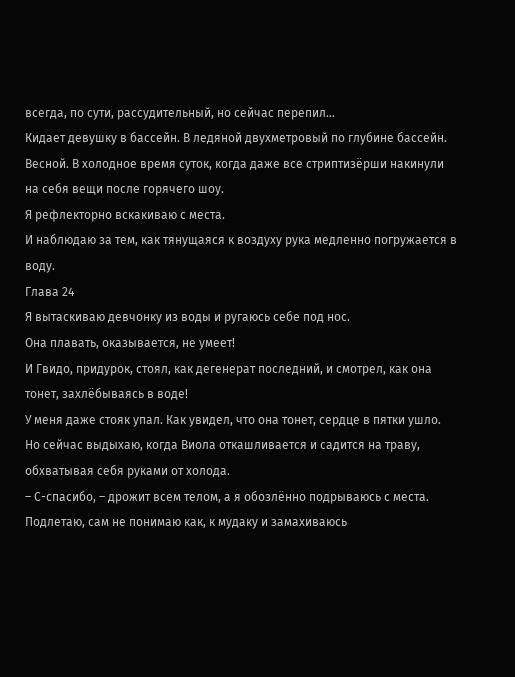всегда, по сути, рассудительный, но сейчас перепил…
Кидает девушку в бассейн. В ледяной двухметровый по глубине бассейн. Весной. В холодное время суток, когда даже все стриптизёрши накинули на себя вещи после горячего шоу.
Я рефлекторно вскакиваю с места.
И наблюдаю за тем, как тянущаяся к воздуху рука медленно погружается в воду.
Глава 24
Я вытаскиваю девчонку из воды и ругаюсь себе под нос.
Она плавать, оказывается, не умеет!
И Гвидо, придурок, стоял, как дегенерат последний, и смотрел, как она тонет, захлёбываясь в воде!
У меня даже стояк упал. Как увидел, что она тонет, сердце в пятки ушло.
Но сейчас выдыхаю, когда Виола откашливается и садится на траву, обхватывая себя руками от холода.
– С-спасибо, – дрожит всем телом, а я обозлённо подрываюсь с места. Подлетаю, сам не понимаю как, к мудаку и замахиваюсь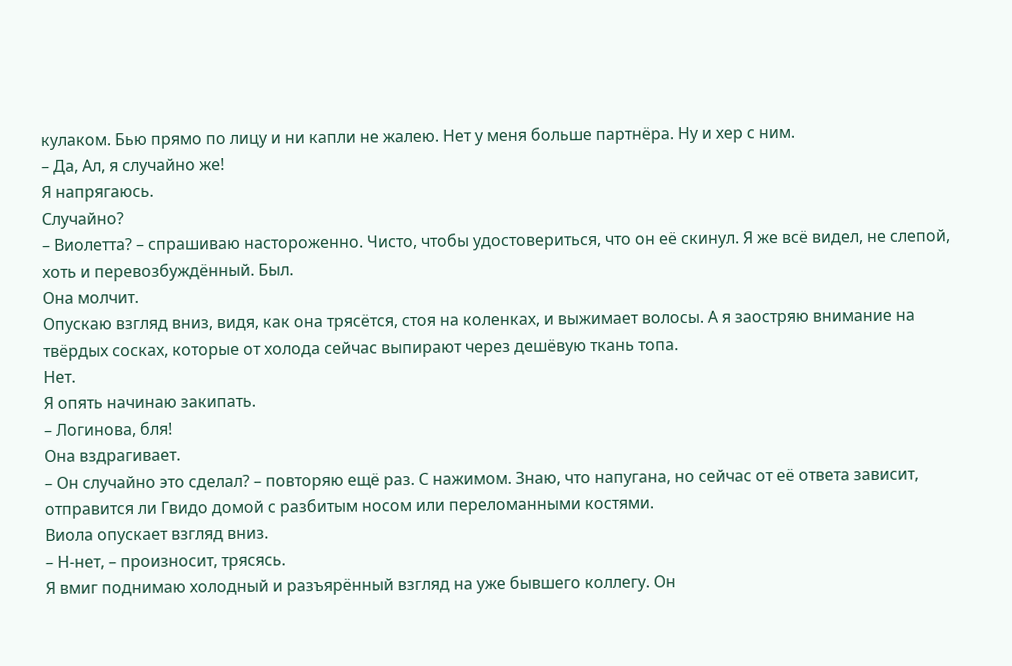кулаком. Бью прямо по лицу и ни капли не жалею. Нет у меня больше партнёра. Ну и хер с ним.
– Да, Ал, я случайно же!
Я напрягаюсь.
Случайно?
– Виолетта? – спрашиваю настороженно. Чисто, чтобы удостовериться, что он её скинул. Я же всё видел, не слепой, хоть и перевозбуждённый. Был.
Она молчит.
Опускаю взгляд вниз, видя, как она трясётся, стоя на коленках, и выжимает волосы. А я заостряю внимание на твёрдых сосках, которые от холода сейчас выпирают через дешёвую ткань топа.
Нет.
Я опять начинаю закипать.
– Логинова, бля!
Она вздрагивает.
– Он случайно это сделал? – повторяю ещё раз. С нажимом. Знаю, что напугана, но сейчас от её ответа зависит, отправится ли Гвидо домой с разбитым носом или переломанными костями.
Виола опускает взгляд вниз.
– Н-нет, – произносит, трясясь.
Я вмиг поднимаю холодный и разъярённый взгляд на уже бывшего коллегу. Он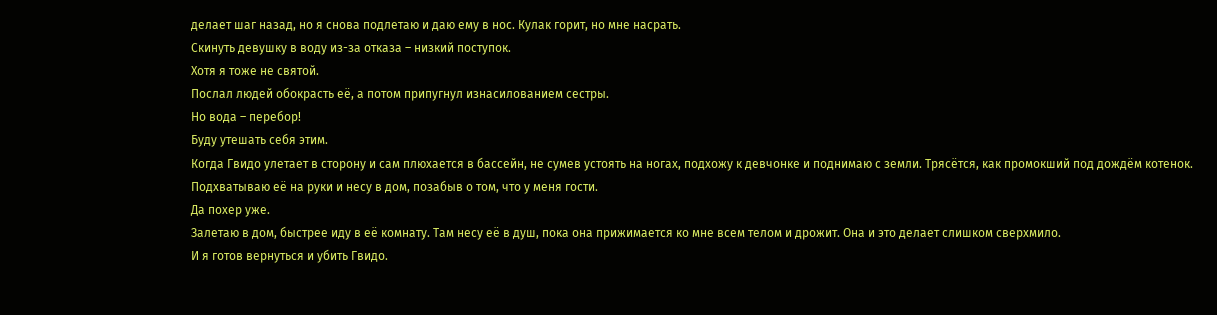делает шаг назад, но я снова подлетаю и даю ему в нос. Кулак горит, но мне насрать.
Скинуть девушку в воду из-за отказа – низкий поступок.
Хотя я тоже не святой.
Послал людей обокрасть её, а потом припугнул изнасилованием сестры.
Но вода – перебор!
Буду утешать себя этим.
Когда Гвидо улетает в сторону и сам плюхается в бассейн, не сумев устоять на ногах, подхожу к девчонке и поднимаю с земли. Трясётся, как промокший под дождём котенок.
Подхватываю её на руки и несу в дом, позабыв о том, что у меня гости.
Да похер уже.
Залетаю в дом, быстрее иду в её комнату. Там несу её в душ, пока она прижимается ко мне всем телом и дрожит. Она и это делает слишком сверхмило.
И я готов вернуться и убить Гвидо.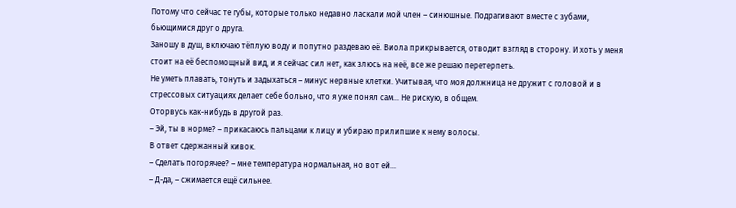Потому что сейчас те губы, которые только недавно ласкали мой член – синюшные. Подрагивают вместе с зубами, бьющимися друг о друга.
Заношу в душ, включаю тёплую воду и попутно раздеваю её. Виола прикрывается, отводит взгляд в сторону. И хоть у меня стоит на её беспомощный вид, и я сейчас сил нет, как злюсь на неё, все же решаю перетерпеть.
Не уметь плавать, тонуть и задыхаться – минус нервные клетки. Учитывая, что моя должница не дружит с головой и в стрессовых ситуациях делает себе больно, что я уже понял сам… Не рискую, в общем.
Оторвусь как-нибудь в другой раз.
– Эй, ты в норме? – прикасаюсь пальцами к лицу и убираю прилипшие к нему волосы.
В ответ сдержанный кивок.
– Сделать погорячее? – мне температура нормальная, но вот ей…
– Д-да, – сжимается ещё сильнее.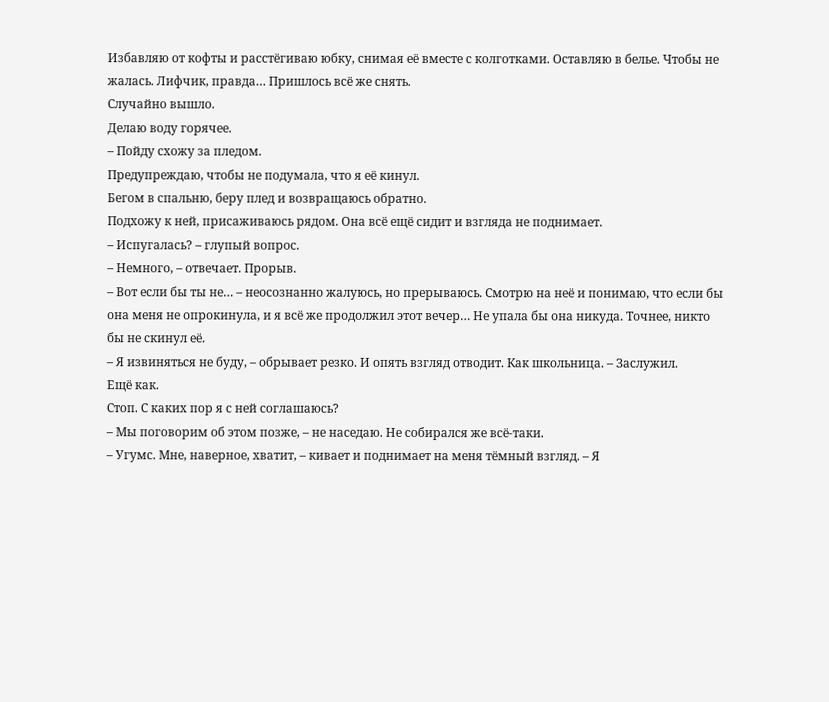Избавляю от кофты и расстёгиваю юбку, снимая её вместе с колготками. Оставляю в белье. Чтобы не жалась. Лифчик, правда… Пришлось всё же снять.
Случайно вышло.
Делаю воду горячее.
– Пойду схожу за пледом.
Предупреждаю, чтобы не подумала, что я её кинул.
Бегом в спальню, беру плед и возвращаюсь обратно.
Подхожу к ней, присаживаюсь рядом. Она всё ещё сидит и взгляда не поднимает.
– Испугалась? – глупый вопрос.
– Немного, – отвечает. Прорыв.
– Вот если бы ты не… – неосознанно жалуюсь, но прерываюсь. Смотрю на неё и понимаю, что если бы она меня не опрокинула, и я всё же продолжил этот вечер… Не упала бы она никуда. Точнее, никто бы не скинул её.
– Я извиняться не буду, – обрывает резко. И опять взгляд отводит. Как школьница. – Заслужил.
Ещё как.
Стоп. С каких пор я с ней соглашаюсь?
– Мы поговорим об этом позже, – не наседаю. Не собирался же всё-таки.
– Угумс. Мне, наверное, хватит, – кивает и поднимает на меня тёмный взгляд. – Я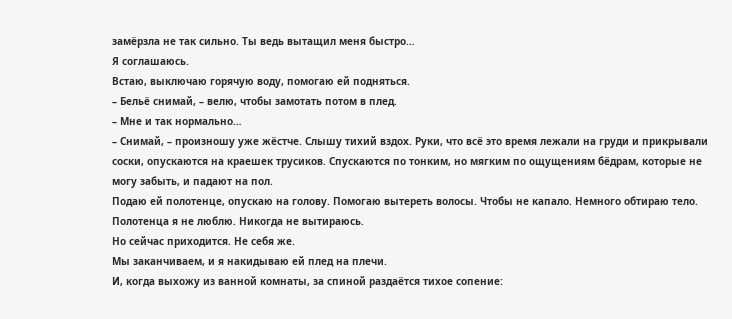замёрзла не так сильно. Ты ведь вытащил меня быстро…
Я соглашаюсь.
Встаю, выключаю горячую воду, помогаю ей подняться.
– Бельё снимай, – велю, чтобы замотать потом в плед.
– Мне и так нормально…
– Снимай, – произношу уже жёстче. Слышу тихий вздох. Руки, что всё это время лежали на груди и прикрывали соски, опускаются на краешек трусиков. Спускаются по тонким, но мягким по ощущениям бёдрам, которые не могу забыть, и падают на пол.
Подаю ей полотенце, опускаю на голову. Помогаю вытереть волосы. Чтобы не капало. Немного обтираю тело.
Полотенца я не люблю. Никогда не вытираюсь.
Но сейчас приходится. Не себя же.
Мы заканчиваем, и я накидываю ей плед на плечи.
И, когда выхожу из ванной комнаты, за спиной раздаётся тихое сопение: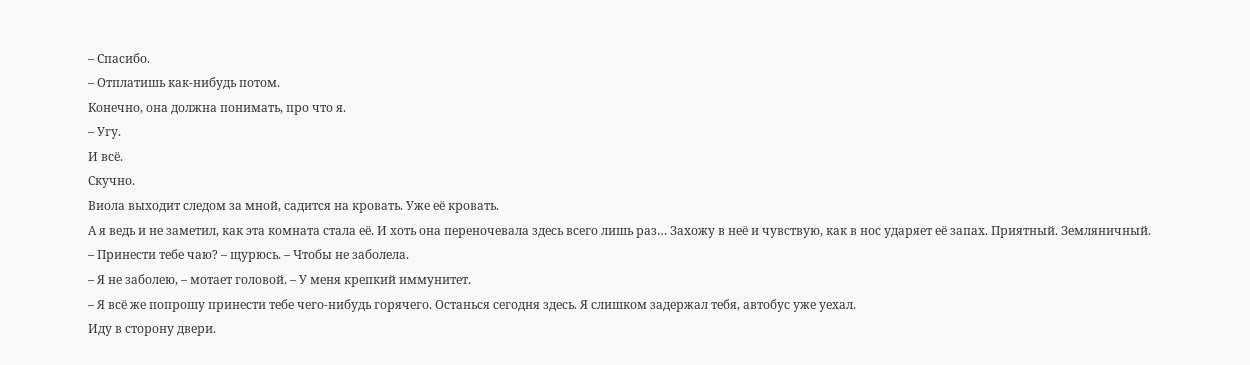– Спасибо.
– Отплатишь как-нибудь потом.
Конечно, она должна понимать, про что я.
– Угу.
И всё.
Скучно.
Виола выходит следом за мной, садится на кровать. Уже её кровать.
А я ведь и не заметил, как эта комната стала её. И хоть она переночевала здесь всего лишь раз… Захожу в неё и чувствую, как в нос ударяет её запах. Приятный. Земляничный.
– Принести тебе чаю? – щурюсь. – Чтобы не заболела.
– Я не заболею, – мотает головой. – У меня крепкий иммунитет.
– Я всё же попрошу принести тебе чего-нибудь горячего. Останься сегодня здесь. Я слишком задержал тебя, автобус уже уехал.
Иду в сторону двери.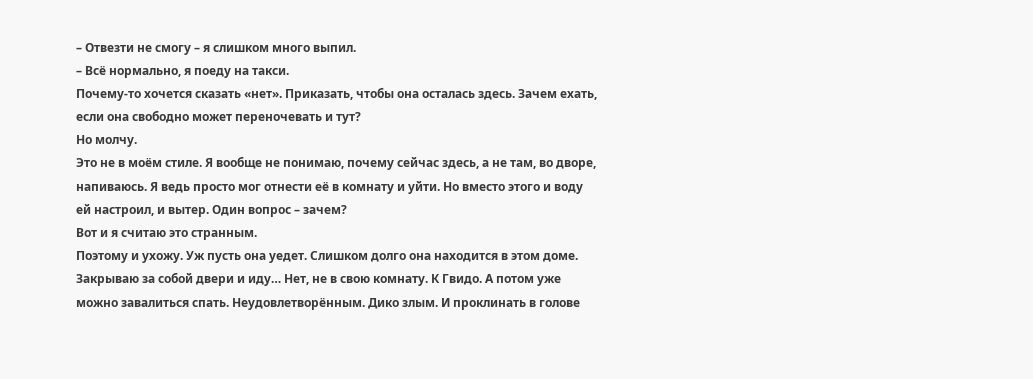– Отвезти не смогу – я слишком много выпил.
– Всё нормально, я поеду на такси.
Почему-то хочется сказать «нет». Приказать, чтобы она осталась здесь. Зачем ехать, если она свободно может переночевать и тут?
Но молчу.
Это не в моём стиле. Я вообще не понимаю, почему сейчас здесь, а не там, во дворе, напиваюсь. Я ведь просто мог отнести её в комнату и уйти. Но вместо этого и воду ей настроил, и вытер. Один вопрос – зачем?
Вот и я считаю это странным.
Поэтому и ухожу. Уж пусть она уедет. Слишком долго она находится в этом доме.
Закрываю за собой двери и иду… Нет, не в свою комнату. К Гвидо. А потом уже можно завалиться спать. Неудовлетворённым. Дико злым. И проклинать в голове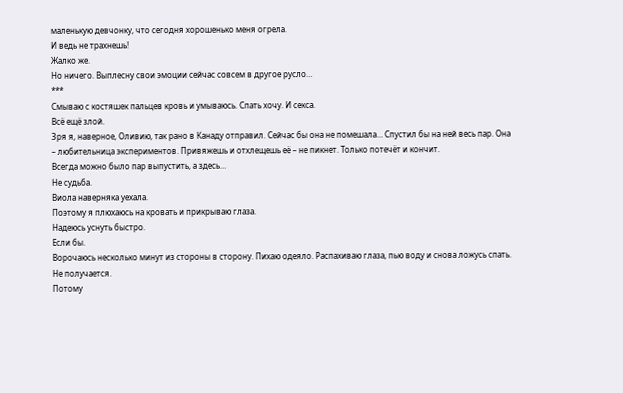маленькую девчонку, что сегодня хорошенько меня огрела.
И ведь не трахнешь!
Жалко же.
Но ничего. Выплесну свои эмоции сейчас совсем в другое русло…
***
Смываю с костяшек пальцев кровь и умываюсь. Спать хочу. И секса.
Всё ещё злой.
Зря я, наверное, Оливию, так рано в Канаду отправил. Сейчас бы она не помешала… Спустил бы на ней весь пар. Она – любительница экспериментов. Привяжешь и отхлещешь её – не пикнет. Только потечёт и кончит.
Всегда можно было пар выпустить, а здесь…
Не судьба.
Виола наверняка уехала.
Поэтому я плюхаюсь на кровать и прикрываю глаза.
Надеюсь уснуть быстро.
Если бы.
Ворочаюсь несколько минут из стороны в сторону. Пихаю одеяло. Распахиваю глаза, пью воду и снова ложусь спать.
Не получается.
Потому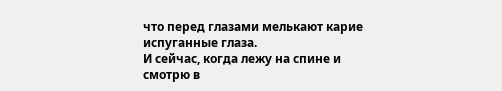что перед глазами мелькают карие испуганные глаза.
И сейчас, когда лежу на спине и смотрю в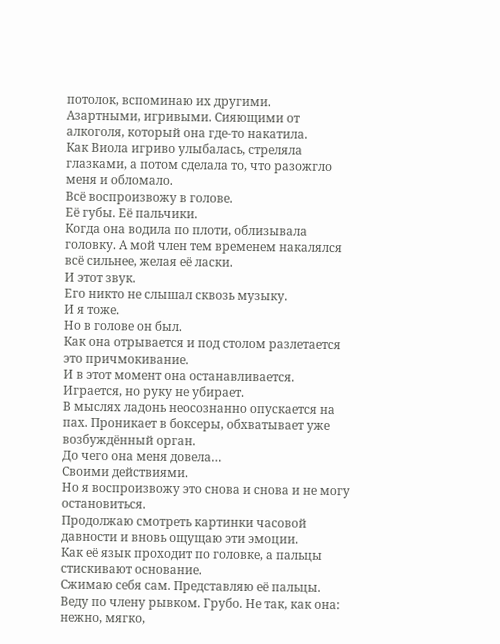потолок, вспоминаю их другими.
Азартными, игривыми. Сияющими от алкоголя, который она где-то накатила.
Как Виола игриво улыбалась, стреляла глазками, а потом сделала то, что разожгло меня и обломало.
Всё воспроизвожу в голове.
Её губы. Её пальчики.
Когда она водила по плоти, облизывала головку. А мой член тем временем накалялся всё сильнее, желая её ласки.
И этот звук.
Его никто не слышал сквозь музыку.
И я тоже.
Но в голове он был.
Как она отрывается и под столом разлетается это причмокивание.
И в этот момент она останавливается. Играется, но руку не убирает.
В мыслях ладонь неосознанно опускается на пах. Проникает в боксеры, обхватывает уже возбуждённый орган.
До чего она меня довела…
Своими действиями.
Но я воспроизвожу это снова и снова и не могу остановиться.
Продолжаю смотреть картинки часовой давности и вновь ощущаю эти эмоции.
Как её язык проходит по головке, а пальцы стискивают основание.
Сжимаю себя сам. Представляю её пальцы. Веду по члену рывком. Грубо. Не так, как она: нежно, мягко,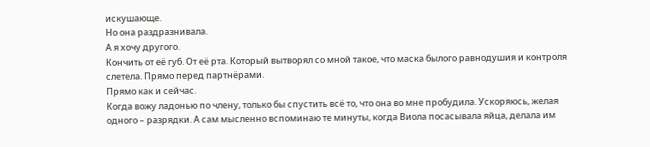искушающе.
Но она раздразнивала.
А я хочу другого.
Кончить от её губ. От её рта. Который вытворял со мной такое, что маска былого равнодушия и контроля слетела. Прямо перед партнёрами.
Прямо как и сейчас.
Когда вожу ладонью по члену, только бы спустить всё то, что она во мне пробудила. Ускоряюсь, желая одного – разрядки. А сам мысленно вспоминаю те минуты, когда Виола посасывала яйца, делала им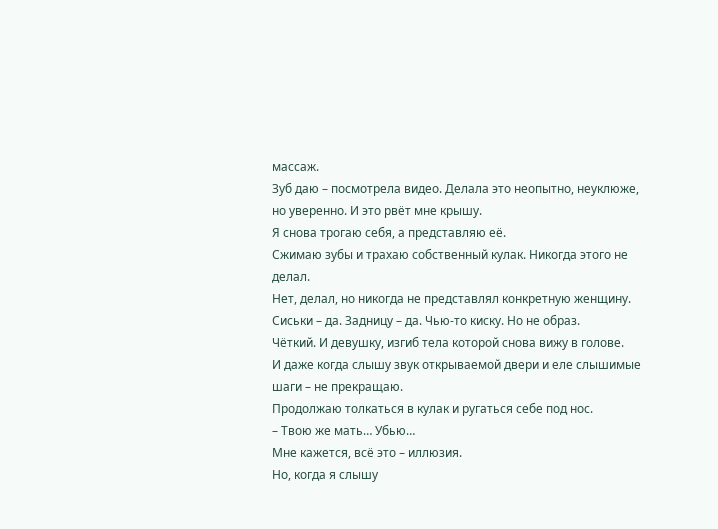массаж.
Зуб даю – посмотрела видео. Делала это неопытно, неуклюже, но уверенно. И это рвёт мне крышу.
Я снова трогаю себя, а представляю её.
Сжимаю зубы и трахаю собственный кулак. Никогда этого не делал.
Нет, делал, но никогда не представлял конкретную женщину. Сиськи – да. Задницу – да. Чью-то киску. Но не образ.
Чёткий. И девушку, изгиб тела которой снова вижу в голове.
И даже когда слышу звук открываемой двери и еле слышимые шаги – не прекращаю.
Продолжаю толкаться в кулак и ругаться себе под нос.
– Твою же мать… Убью…
Мне кажется, всё это – иллюзия.
Но, когда я слышу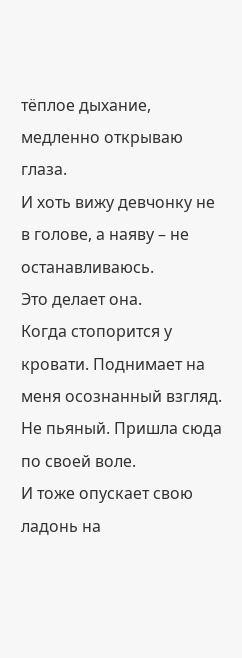тёплое дыхание, медленно открываю глаза.
И хоть вижу девчонку не в голове, а наяву – не останавливаюсь.
Это делает она.
Когда стопорится у кровати. Поднимает на меня осознанный взгляд. Не пьяный. Пришла сюда по своей воле.
И тоже опускает свою ладонь на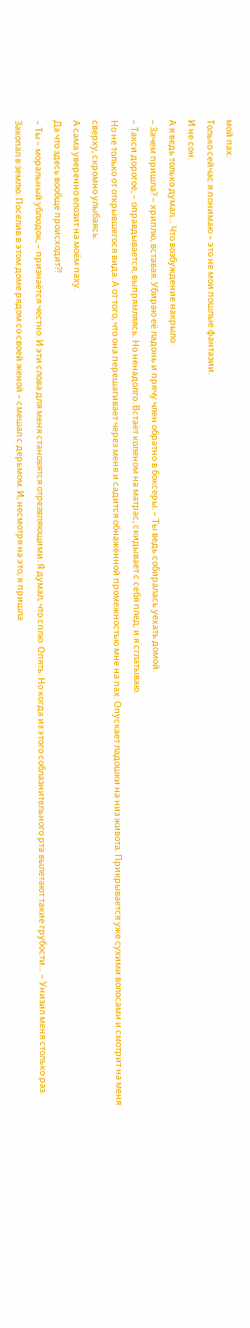мой пах.
Только сейчас я понимаю – это не мои пошлые фантазии.
И не сон.
А я ведь только думал… Что возбуждение накрыло.
– Зачем пришла? – хриплю, вставая. Убираю её ладонь и прячу член обратно в боксеры. – Ты ведь собиралась уехать домой.
– Такси дорогое, – оправдывается, выпрямляясь. Но ненадолго. Встаёт коленом на матрас, скидывает с себя плед, и я сглатываю.
Но не только от открывшегося вида. А от того, что она перешагивает через меня и садится обнажённой промежностью мне на пах. Опускает ладошки на низ живота. Прикрывается уже сухими волосами и смотрит на меня сверху, скромно улыбаясь.
А сама уверенно елозит на моём паху.
Да что здесь вообще происходит?!
– Ты – моральный ублюдок, – признаётся честно. И эти слова для меня становятся отрезвляющими. Я думал, что сплю. Опять. Но когда из этого соблазнительного рта вылетают такие грубости… – Унизил меня столько раз. Закопал в землю. Поселив в этом доме рядом со своей женой – смешал с дерьмом. И, несмотря на это, я пришла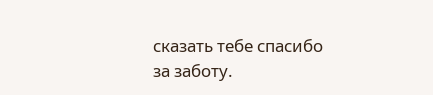сказать тебе спасибо за заботу.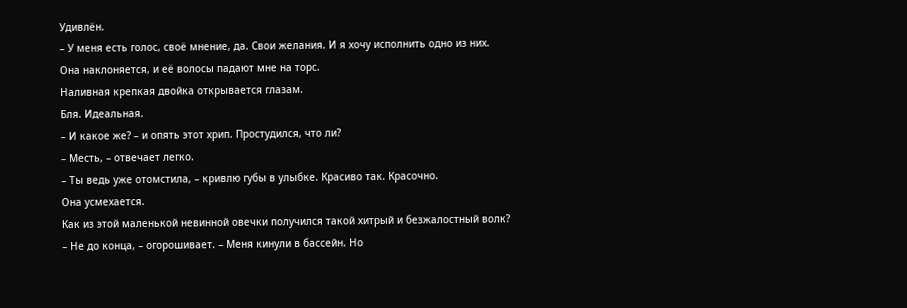Удивлён.
– У меня есть голос, своё мнение, да. Свои желания. И я хочу исполнить одно из них.
Она наклоняется, и её волосы падают мне на торс.
Наливная крепкая двойка открывается глазам.
Бля. Идеальная.
– И какое же? – и опять этот хрип. Простудился, что ли?
– Месть, – отвечает легко.
– Ты ведь уже отомстила, – кривлю губы в улыбке. Красиво так. Красочно.
Она усмехается.
Как из этой маленькой невинной овечки получился такой хитрый и безжалостный волк?
– Не до конца, – огорошивает. – Меня кинули в бассейн. Но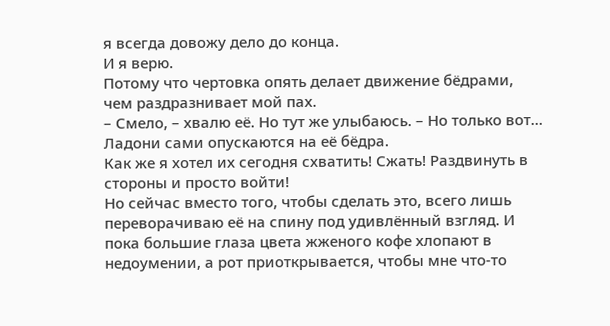я всегда довожу дело до конца.
И я верю.
Потому что чертовка опять делает движение бёдрами, чем раздразнивает мой пах.
– Смело, – хвалю её. Но тут же улыбаюсь. – Но только вот…
Ладони сами опускаются на её бёдра.
Как же я хотел их сегодня схватить! Сжать! Раздвинуть в стороны и просто войти!
Но сейчас вместо того, чтобы сделать это, всего лишь переворачиваю её на спину под удивлённый взгляд. И пока большие глаза цвета жженого кофе хлопают в недоумении, а рот приоткрывается, чтобы мне что-то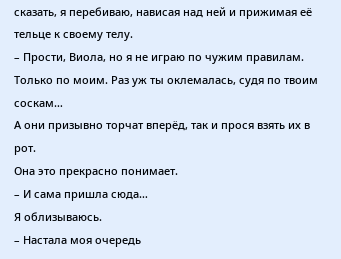сказать, я перебиваю, нависая над ней и прижимая её тельце к своему телу.
– Прости, Виола, но я не играю по чужим правилам. Только по моим. Раз уж ты оклемалась, судя по твоим соскам…
А они призывно торчат вперёд, так и прося взять их в рот.
Она это прекрасно понимает.
– И сама пришла сюда…
Я облизываюсь.
– Настала моя очередь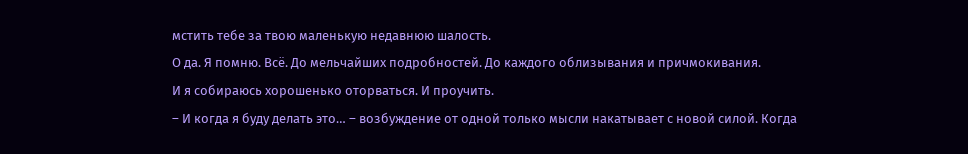мстить тебе за твою маленькую недавнюю шалость.
О да. Я помню. Всё. До мельчайших подробностей. До каждого облизывания и причмокивания.
И я собираюсь хорошенько оторваться. И проучить.
– И когда я буду делать это… – возбуждение от одной только мысли накатывает с новой силой. Когда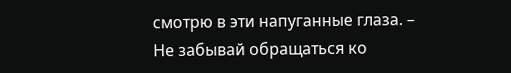смотрю в эти напуганные глаза. – Не забывай обращаться ко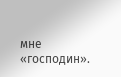мне «господин».